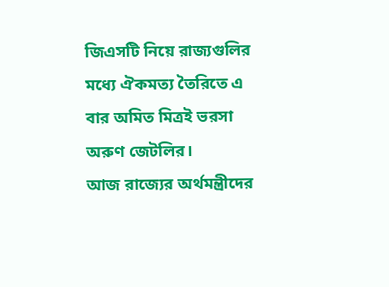জিএসটি নিয়ে রাজ্যগুলির মধ্যে ঐকমত্য তৈরিতে এ বার অমিত মিত্রই ভরসা অরুণ জেটলির।
আজ রাজ্যের অর্থমন্ত্রীদের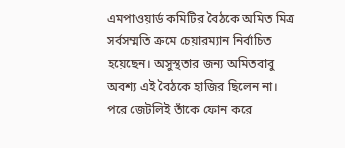এমপাওয়ার্ড কমিটির বৈঠকে অমিত মিত্র সর্বসম্মতি ক্রমে চেয়ারম্যান নির্বাচিত হয়েছেন। অসুস্থতার জন্য অমিতবাবু অবশ্য এই বৈঠকে হাজির ছিলেন না। পরে জেটলিই তাঁকে ফোন করে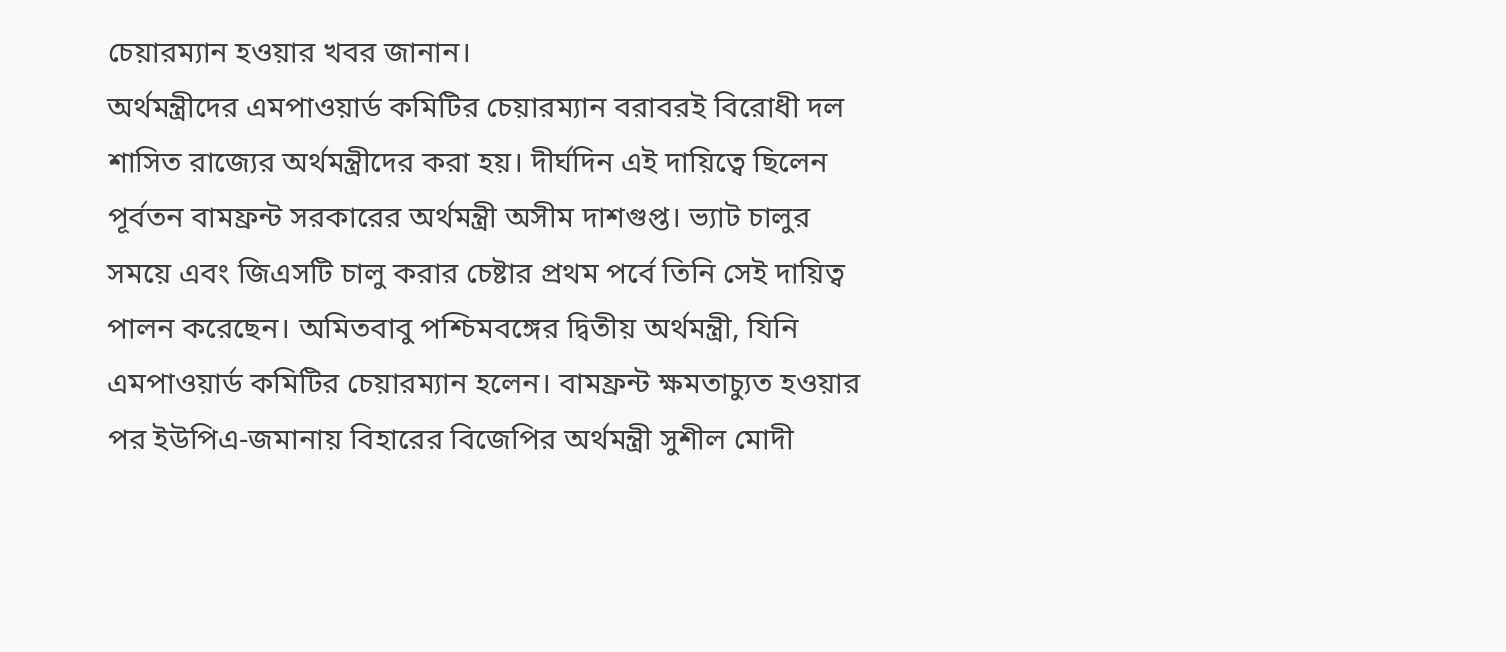চেয়ারম্যান হওয়ার খবর জানান।
অর্থমন্ত্রীদের এমপাওয়ার্ড কমিটির চেয়ারম্যান বরাবরই বিরোধী দল শাসিত রাজ্যের অর্থমন্ত্রীদের করা হয়। দীর্ঘদিন এই দায়িত্বে ছিলেন পূর্বতন বামফ্রন্ট সরকারের অর্থমন্ত্রী অসীম দাশগুপ্ত। ভ্যাট চালুর সময়ে এবং জিএসটি চালু করার চেষ্টার প্রথম পর্বে তিনি সেই দায়িত্ব পালন করেছেন। অমিতবাবু পশ্চিমবঙ্গের দ্বিতীয় অর্থমন্ত্রী, যিনি এমপাওয়ার্ড কমিটির চেয়ারম্যান হলেন। বামফ্রন্ট ক্ষমতাচ্যুত হওয়ার পর ইউপিএ-জমানায় বিহারের বিজেপির অর্থমন্ত্রী সুশীল মোদী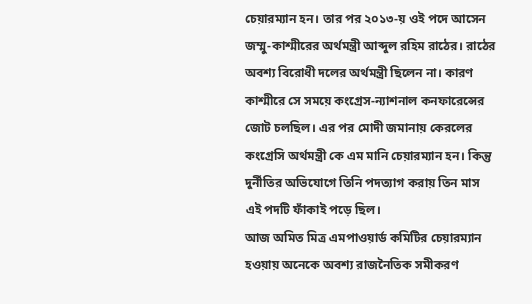চেয়ারম্যান হন। তার পর ২০১৩-য় ওই পদে আসেন জম্মু-কাশ্মীরের অর্থমন্ত্রী আব্দুল রহিম রাঠের। রাঠের অবশ্য বিরোধী দলের অর্থমন্ত্রী ছিলেন না। কারণ কাশ্মীরে সে সময়ে কংগ্রেস-ন্যাশনাল কনফারেন্সের জোট চলছিল। এর পর মোদী জমানায় কেরলের কংগ্রেসি অর্থমন্ত্রী কে এম মানি চেয়ারম্যান হন। কিন্তু দুর্নীতির অভিযোগে তিনি পদত্যাগ করায় তিন মাস এই পদটি ফাঁকাই পড়ে ছিল।
আজ অমিত মিত্র এমপাওয়ার্ড কমিটির চেয়ারম্যান হওয়ায় অনেকে অবশ্য রাজনৈতিক সমীকরণ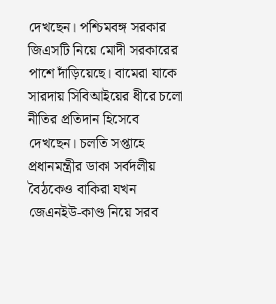দেখছেন। পশ্চিমবঙ্গ সরকার জিএসটি নিয়ে মোদী সরকারের পাশে দাঁড়িয়েছে। বামেরা যাকে সারদায় সিবিআইয়ের ধীরে চলো নীতির প্রতিদান হিসেবে দেখছেন। চলতি সপ্তাহে প্রধানমন্ত্রীর ডাকা সর্বদলীয় বৈঠকেও বাকিরা যখন জেএনইউ-কাণ্ড নিয়ে সরব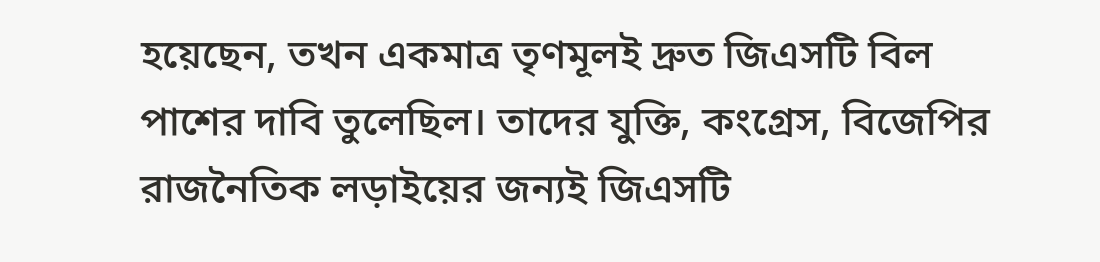হয়েছেন, তখন একমাত্র তৃণমূলই দ্রুত জিএসটি বিল পাশের দাবি তুলেছিল। তাদের যুক্তি, কংগ্রেস, বিজেপির রাজনৈতিক লড়াইয়ের জন্যই জিএসটি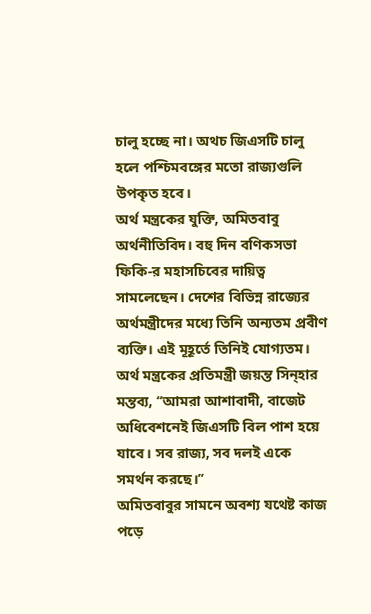চালু হচ্ছে না। অথচ জিএসটি চালু হলে পশ্চিমবঙ্গের মতো রাজ্যগুলি উপকৃত হবে।
অর্থ মন্ত্রকের যুক্তি, অমিতবাবু অর্থনীতিবিদ। বহু দিন বণিকসভা ফিকি-র মহাসচিবের দায়িত্ব সামলেছেন। দেশের বিভিন্ন রাজ্যের অর্থমন্ত্রীদের মধ্যে তিনি অন্যতম প্রবীণ ব্যক্তি। এই মূহূর্তে তিনিই যোগ্যতম। অর্থ মন্ত্রকের প্রতিমন্ত্রী জয়ন্ত সিন্হার মন্তব্য, ‘‘আমরা আশাবাদী, বাজেট অধিবেশনেই জিএসটি বিল পাশ হয়ে যাবে। সব রাজ্য, সব দলই একে সমর্থন করছে।’’
অমিতবাবুর সামনে অবশ্য যথেষ্ট কাজ পড়ে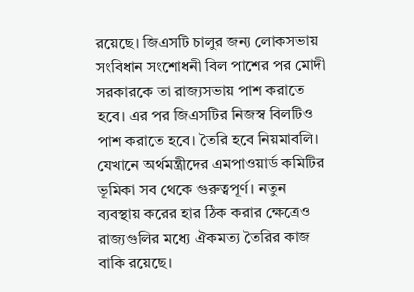রয়েছে। জিএসটি চালুর জন্য লোকসভায় সংবিধান সংশোধনী বিল পাশের পর মোদী সরকারকে তা রাজ্যসভায় পাশ করাতে হবে। এর পর জিএসটির নিজস্ব বিলটিও পাশ করাতে হবে। তৈরি হবে নিয়মাবলি। যেখানে অর্থমন্ত্রীদের এমপাওয়ার্ড কমিটির ভূমিকা সব থেকে গুরুত্বপূর্ণ। নতুন ব্যবস্থায় করের হার ঠিক করার ক্ষেত্রেও রাজ্যগুলির মধ্যে ঐকমত্য তৈরির কাজ বাকি রয়েছে।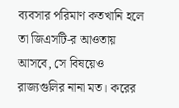ব্যবসার পরিমাণ কতখানি হলে তা জিএসটি-র আওতায় আসবে, সে বিষয়েও রাজ্যগুলির নানা মত। করের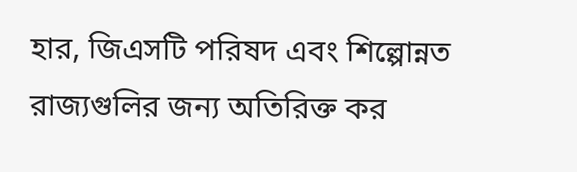হার, জিএসটি পরিষদ এবং শিল্পোন্নত রাজ্যগুলির জন্য অতিরিক্ত কর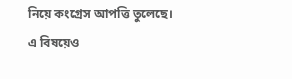নিয়ে কংগ্রেস আপত্তি তুলেছে। এ বিষয়েও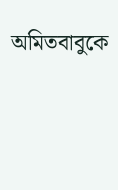অমিতবাবুকে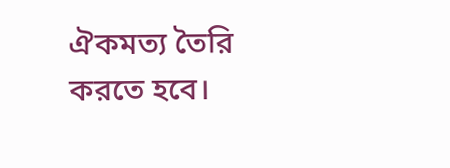ঐকমত্য তৈরি করতে হবে।